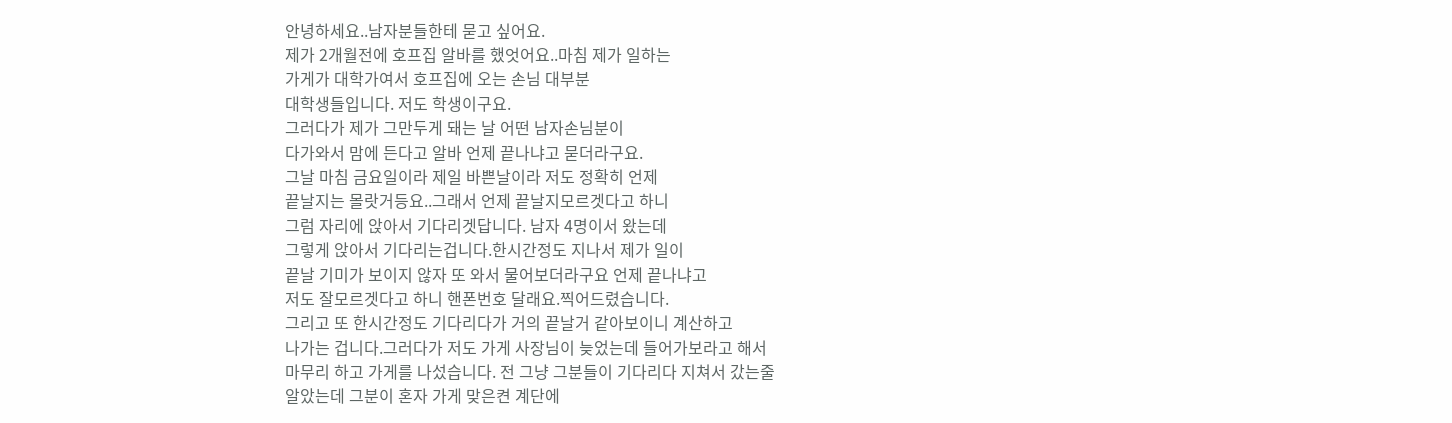안녕하세요..남자분들한테 묻고 싶어요.
제가 2개월전에 호프집 알바를 했엇어요..마침 제가 일하는
가게가 대학가여서 호프집에 오는 손님 대부분
대학생들입니다. 저도 학생이구요.
그러다가 제가 그만두게 돼는 날 어떤 남자손님분이
다가와서 맘에 든다고 알바 언제 끝나냐고 묻더라구요.
그날 마침 금요일이라 제일 바쁜날이라 저도 정확히 언제
끝날지는 몰랏거등요..그래서 언제 끝날지모르겟다고 하니
그럼 자리에 앉아서 기다리겟답니다. 남자 4명이서 왔는데
그렇게 앉아서 기다리는겁니다.한시간정도 지나서 제가 일이
끝날 기미가 보이지 않자 또 와서 물어보더라구요 언제 끝나냐고
저도 잘모르겟다고 하니 핸폰번호 달래요.찍어드렸습니다.
그리고 또 한시간정도 기다리다가 거의 끝날거 같아보이니 계산하고
나가는 겁니다.그러다가 저도 가게 사장님이 늦었는데 들어가보라고 해서
마무리 하고 가게를 나섰습니다. 전 그냥 그분들이 기다리다 지쳐서 갔는줄
알았는데 그분이 혼자 가게 맞은켠 계단에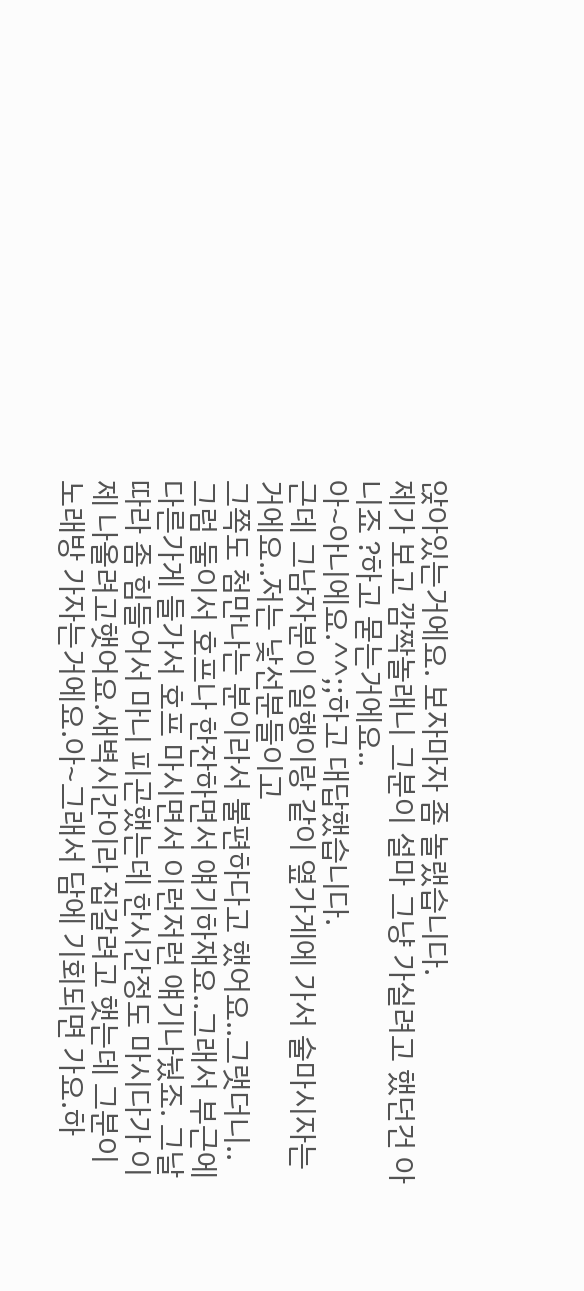앉아있는거에요. 보자마자 좀 놀랬습니다.
제가 보고 깜짝놀래니 그분이 설마 그냥 가실려고 했던건 아니죠 ?하고 묻는거에요..
아~아니에요.^^;;하고 대답했습니다.
근데 그남자분이 일행이랑 같이 옆가게에 가서 술마시자는거에요..저는 낯선분들이고
그쪽도 첨만나는 분이라서 불편하다고 했어요..그랫더니..그럼 둘이서 호프나 한잔하면서 얘기하재요..그래서 부근에 다른가게 들가서 호프 마시면서 이런저런 얘기나눴죠. 그날따라 좀 힘들어서 마니 피곤했는데 한시간정도 마시다가 이제 나올려고햇어요.새벽시간이라 집갈려고 햇는데 그분이 노래방 가자는거에요.아~그래서 담에 기회되면 가요.하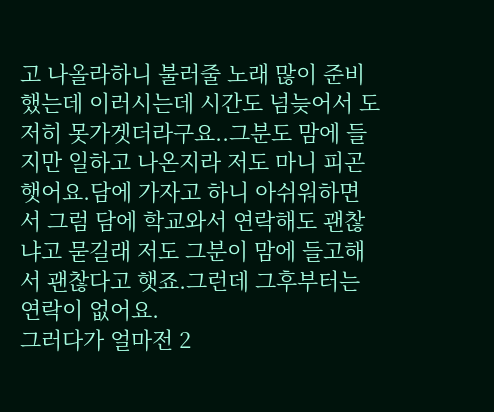고 나올라하니 불러줄 노래 많이 준비했는데 이러시는데 시간도 넘늦어서 도저히 못가겟더라구요..그분도 맘에 들지만 일하고 나온지라 저도 마니 피곤햇어요.담에 가자고 하니 아쉬워하면서 그럼 담에 학교와서 연락해도 괜찮냐고 묻길래 저도 그분이 맘에 들고해서 괜찮다고 햇죠.그런데 그후부터는 연락이 없어요.
그러다가 얼마전 2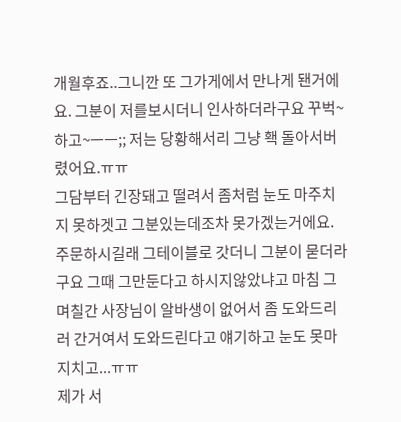개월후죠..그니깐 또 그가게에서 만나게 됀거에요. 그분이 저를보시더니 인사하더라구요 꾸벅~하고~ㅡㅡ;; 저는 당황해서리 그냥 홱 돌아서버렸어요.ㅠㅠ
그담부터 긴장돼고 떨려서 좀처럼 눈도 마주치지 못하겟고 그분있는데조차 못가겠는거에요. 주문하시길래 그테이블로 갓더니 그분이 묻더라구요 그때 그만둔다고 하시지않았냐고 마침 그며칠간 사장님이 알바생이 없어서 좀 도와드리러 간거여서 도와드린다고 얘기하고 눈도 못마지치고...ㅠㅠ
제가 서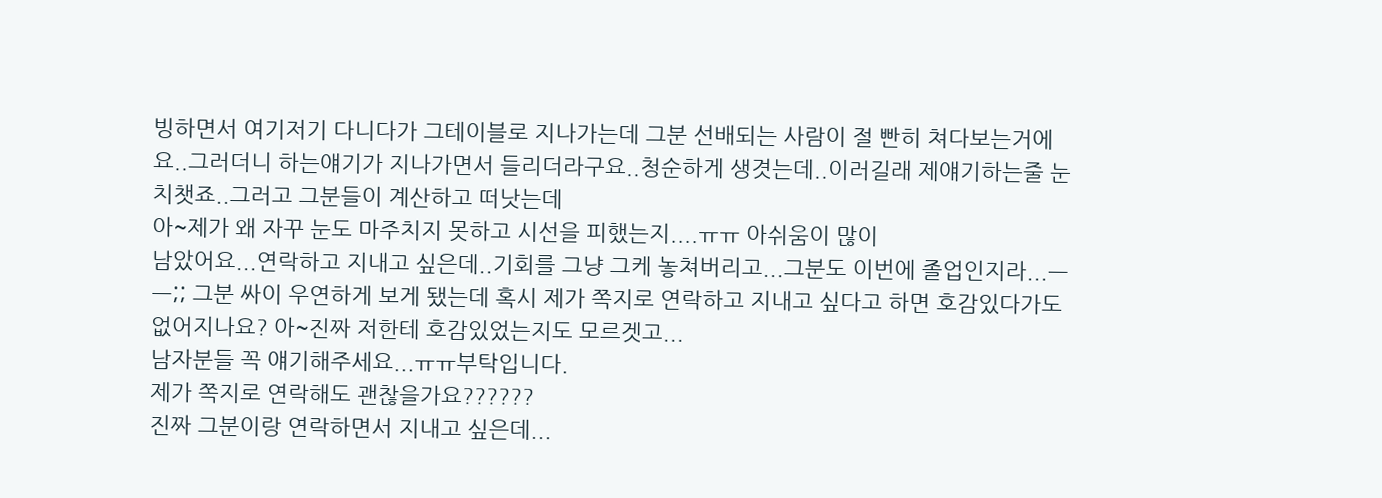빙하면서 여기저기 다니다가 그테이블로 지나가는데 그분 선배되는 사람이 절 빤히 쳐다보는거에요..그러더니 하는얘기가 지나가면서 들리더라구요..청순하게 생겻는데..이러길래 제얘기하는줄 눈치챗죠..그러고 그분들이 계산하고 떠낫는데
아~제가 왜 자꾸 눈도 마주치지 못하고 시선을 피했는지....ㅠㅠ 아쉬움이 많이
남았어요...연락하고 지내고 싶은데..기회를 그냥 그케 놓쳐버리고...그분도 이번에 졸업인지라...ㅡㅡ;; 그분 싸이 우연하게 보게 됐는데 혹시 제가 쪽지로 연락하고 지내고 싶다고 하면 호감있다가도 없어지나요? 아~진짜 저한테 호감있었는지도 모르겟고...
남자분들 꼭 얘기해주세요...ㅠㅠ부탁입니다.
제가 쪽지로 연락해도 괜찮을가요??????
진짜 그분이랑 연락하면서 지내고 싶은데...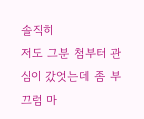솔직히
저도 그분 첨부터 관심이 갔엇는데 좀 부끄럼 마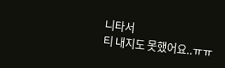니타서
티 내지도 못했어요..ㅠㅠ